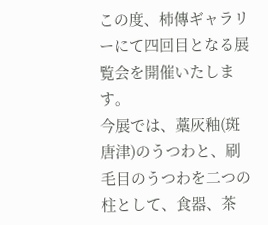この度、柿傳ギャラリーにて四回目となる展覧会を開催いたします。
今展では、藁灰釉(斑唐津)のうつわと、刷毛目のうつわを二つの柱として、食器、茶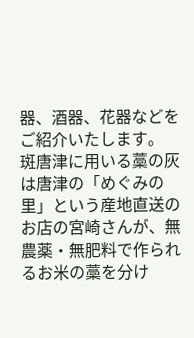器、酒器、花器などをご紹介いたします。
斑唐津に用いる藁の灰は唐津の「めぐみの里」という産地直送のお店の宮崎さんが、無農薬・無肥料で作られるお米の藁を分け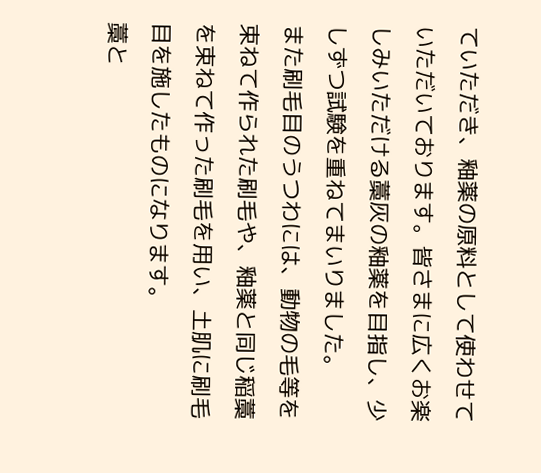ていただき、釉薬の原料として使わせていただいております。皆さまに広くお楽しみいただける藁灰の釉薬を目指し、少しずつ試験を重ねてまいりました。
また刷毛目のうつわには、動物の毛等を束ねて作られた刷毛や、釉薬と同じ稲藁を束ねて作った刷毛を用い、土肌に刷毛目を施したものになります。
藁と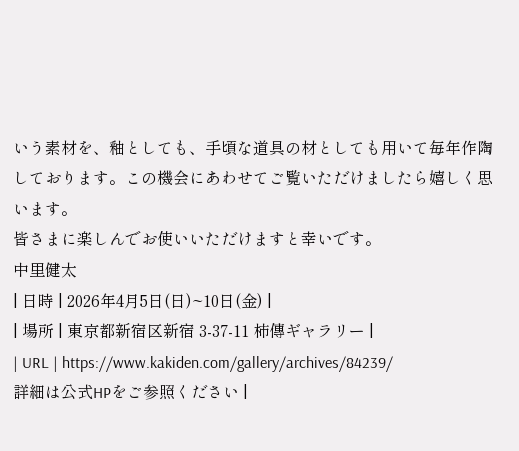いう素材を、釉としても、手頃な道具の材としても用いて毎年作陶しております。この機会にあわせてご覧いただけましたら嬉しく思います。
皆さまに楽しんでお使いいただけますと幸いです。
中里健太
| 日時 | 2026年4月5日(日)~10日(金) |
| 場所 | 東京都新宿区新宿 3-37-11 柿傳ギャラリー |
| URL | https://www.kakiden.com/gallery/archives/84239/
詳細は公式HPをご参照ください |